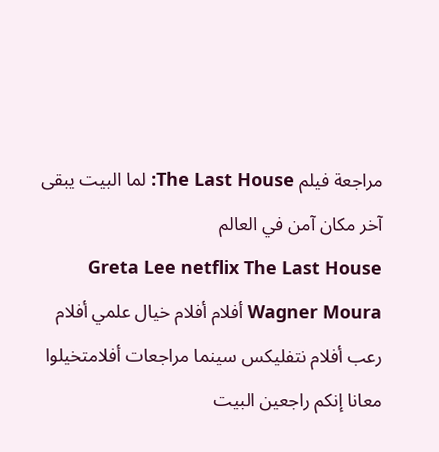مراجعة فيلم The Last House: لما البيت يبقى آخر مكان آمن في العالم
Greta Lee netflix The Last House Wagner Moura أفلام أفلام خيال علمي أفلام رعب أفلام نتفليكس سينما مراجعات أفلامتخيلوا معانا إنكم راجعين البيت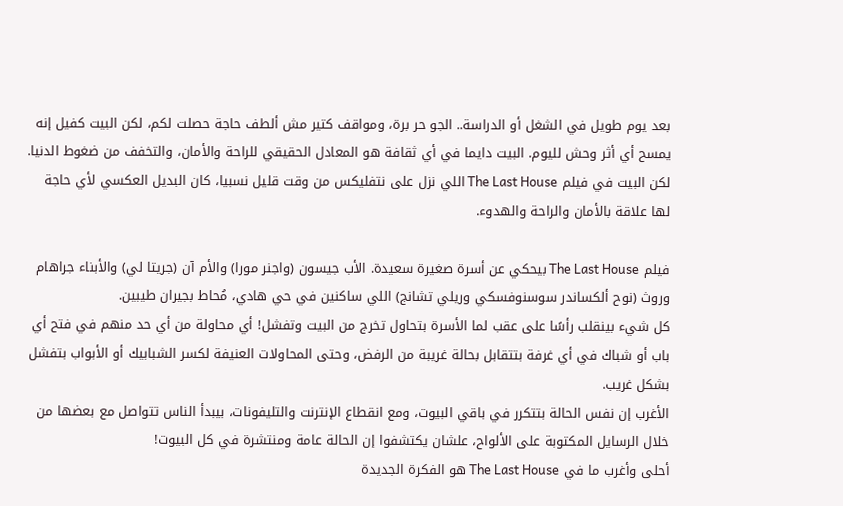بعد يوم طويل في الشغل أو الدراسة.. الجو حر برة، ومواقف كتير مش ألطف حاجة حصلت لكم، لكن البيت كفيل إنه يمسح أي أثر وحش لليوم. البيت دايما في أي ثقافة هو المعادل الحقيقي للراحة والأمان، والتخفف من ضغوط الدنيا.
لكن البيت في فيلم The Last House اللي نزل على نتفليكس من وقت قليل نسبيا، كان البديل العكسي لأي حاجة لها علاقة بالأمان والراحة والهدوء.

فيلم The Last House بيحكي عن أسرة صغيرة سعيدة. الأب جيسون (واجنر مورا) والأم آن (جريتا لي) والأبناء جراهام وروث (نوح ألكساندر سوسنوفسكي وريلي تشانج) اللي ساكنين في حي هادي، مُحاط بجيران طيبين.
كل شيء بينقلب رأسًا على عقب لما الأسرة بتحاول تخرج من البيت وتفشل! أي محاولة من أي حد منهم في فتح أي باب أو شباك في أي غرفة بتتقابل بحالة غريبة من الرفض، وحتى المحاولات العنيفة لكسر الشبابيك أو الأبواب بتفشل بشكل غريب.
الأغرب إن نفس الحالة بتتكرر في باقي البيوت، ومع انقطاع الإنترنت والتليفونات، بيبدأ الناس تتواصل مع بعضها من خلال الرسايل المكتوبة على الألواح، علشان يكتشفوا إن الحالة عامة ومنتشرة في كل البيوت!
أحلى وأغرب ما في The Last House هو الفكرة الجديدة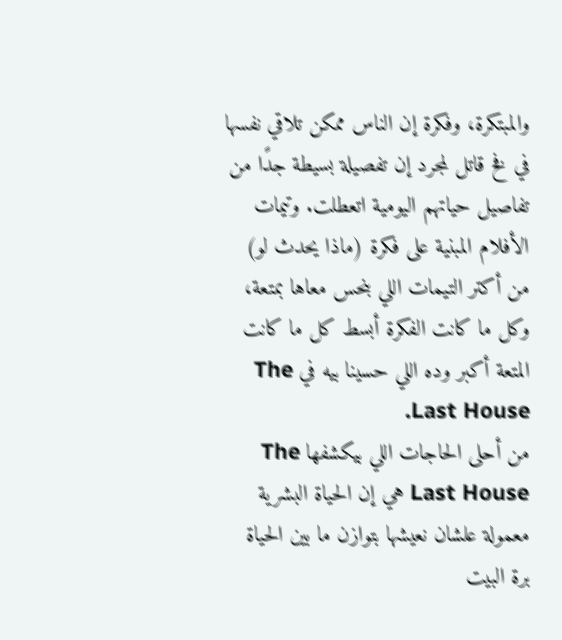والمبتكرة، وفكرة إن الناس ممكن تلاقي نفسها في فخ قاتل لمجرد إن تفصيلة بسيطة جدًا من تفاصيل حياتهم اليومية اتعطلت. وتيمات الأفلام المبنية على فكرة (ماذا يحدث لو) من أكتر التيمات اللي بنحس معاها بمتعة، وكل ما كانت الفكرة أبسط كل ما كانت المتعة أكبر وده اللي حسينا بيه في The Last House.
من أحلى الحاجات اللي بيكشفها The Last House هي إن الحياة البشرية معمولة علشان نعيشها بتوازن ما بين الحياة برة البيت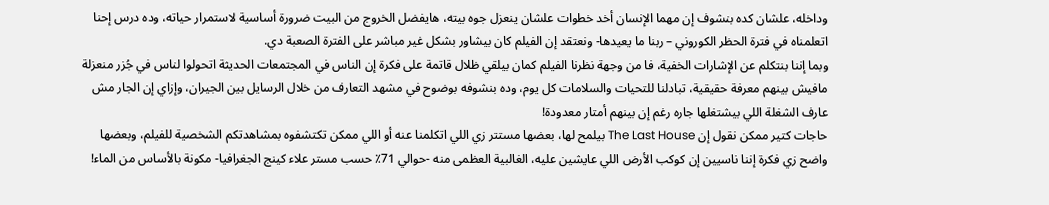وداخله، علشان كده بنشوف إن مهما الإنسان أخد خطوات علشان ينعزل جوه بيته، هايفضل الخروج من البيت ضرورة أساسية لاستمرار حياته، وده درس إحنا اتعلمناه في فترة الحظر الكوروني – ربنا ما يعيدها- ونعتقد إن الفيلم كان بيشاور بشكل غير مباشر على الفترة الصعبة دي.
وبما إننا بنتكلم عن الإشارات الخفية، فا من وجهة نظرنا الفيلم كمان بيلقي ظلال قاتمة على فكرة إن الناس في المجتمعات الحديثة اتحولوا لناس في جُزر منعزلة مافيش بينهم معرفة حقيقية، تبادلنا للتحيات والسلامات كل يوم، وده بنشوفه بوضوح في مشهد التعارف من خلال الرسايل بين الجيران، وإزاي إن الجار مش عارف الشغلة اللي بيشتغلها جاره رغم إن بينهم أمتار معدودة!
حاجات كتير ممكن نقول إن The Last House بيلمح لها، بعضها مستتر زي اللي اتكلمنا عنه أو اللي ممكن تكتشفوه بمشاهدتكم الشخصية للفيلم، وبعضها واضح زي فكرة إننا ناسيين إن كوكب الأرض اللي عايشين عليه، الغالبية العظمى منه -حوالي 71٪ حسب مستر علاء كينج الجغرافيا- مكونة بالأساس من الماء!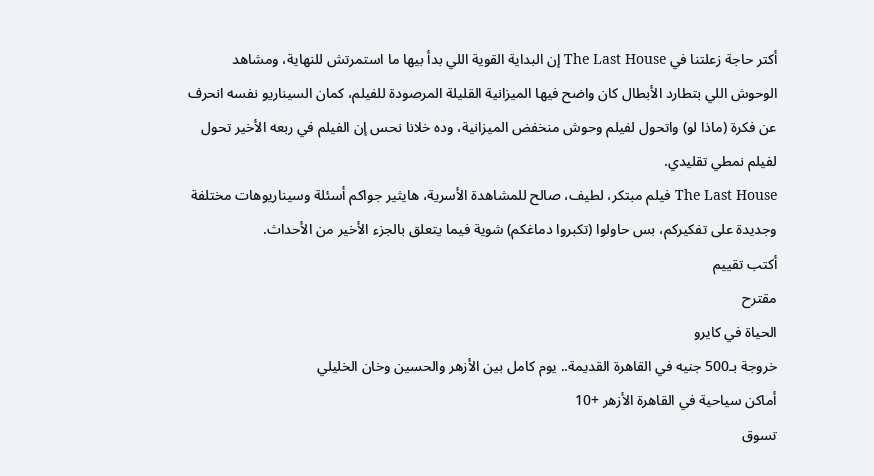أكتر حاجة زعلتنا في The Last House إن البداية القوية اللي بدأ بيها ما استمرتش للنهاية، ومشاهد الوحوش اللي بتطارد الأبطال كان واضح فيها الميزانية القليلة المرصودة للفيلم، كمان السيناريو نفسه انحرف عن فكرة (ماذا لو) واتحول لفيلم وحوش منخفض الميزانية، وده خلانا نحس إن الفيلم في ربعه الأخير تحول لفيلم نمطي تقليدي.
The Last House فيلم مبتكر، لطيف، صالح للمشاهدة الأسرية، هايثير جواكم أسئلة وسيناريوهات مختلفة وجديدة على تفكيركم، بس حاولوا (تكبروا دماغكم) شوية فيما يتعلق بالجزء الأخير من الأحداث.
أكتب تقييم
مقترح
الحياة في كايرو
خروجة بـ500 جنيه في القاهرة القديمة.. يوم كامل بين الأزهر والحسين وخان الخليلي
أماكن سياحية في القاهرة الأزهر +10
تسوق